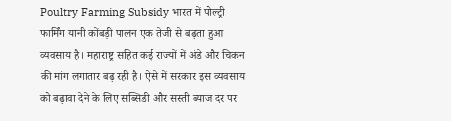Poultry Farming Subsidy भारत में पोल्ट्री फार्मिंग यानी कोंबड़ी पालन एक तेजी से बढ़ता हुआ व्यवसाय है। महाराष्ट्र सहित कई राज्यों में अंडे और चिकन की मांग लगातार बढ़ रही है। ऐसे में सरकार इस व्यवसाय को बढ़ावा देने के लिए सब्सिडी और सस्ती ब्याज दर पर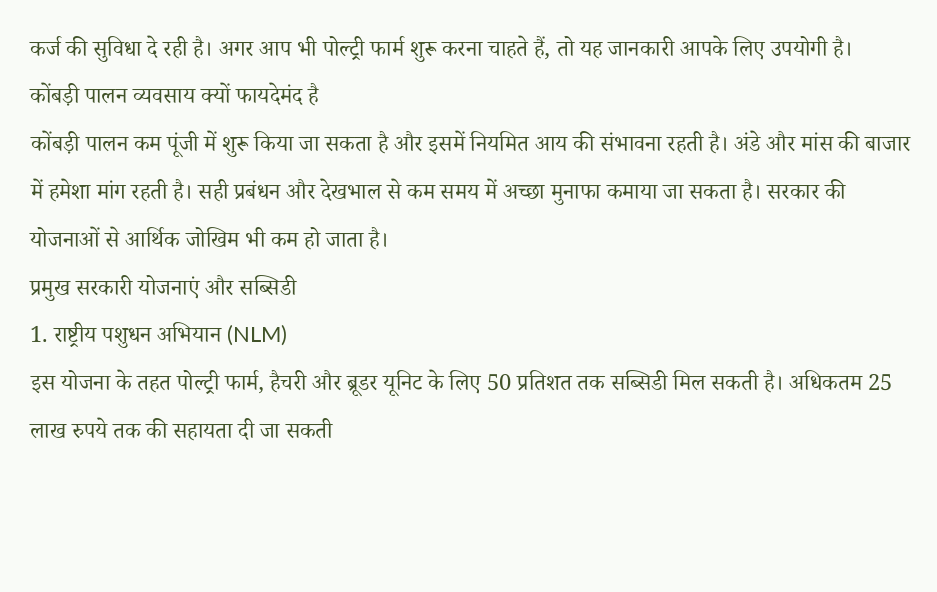कर्ज की सुविधा दे रही है। अगर आप भी पोल्ट्री फार्म शुरू करना चाहते हैं, तो यह जानकारी आपके लिए उपयोगी है।
कोंबड़ी पालन व्यवसाय क्यों फायदेमंद है
कोंबड़ी पालन कम पूंजी में शुरू किया जा सकता है और इसमें नियमित आय की संभावना रहती है। अंडे और मांस की बाजार में हमेशा मांग रहती है। सही प्रबंधन और देखभाल से कम समय में अच्छा मुनाफा कमाया जा सकता है। सरकार की योजनाओं से आर्थिक जोखिम भी कम हो जाता है।
प्रमुख सरकारी योजनाएं और सब्सिडी
1. राष्ट्रीय पशुधन अभियान (NLM)
इस योजना के तहत पोल्ट्री फार्म, हैचरी और ब्रूडर यूनिट के लिए 50 प्रतिशत तक सब्सिडी मिल सकती है। अधिकतम 25 लाख रुपये तक की सहायता दी जा सकती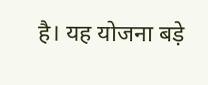है। यह योजना बड़े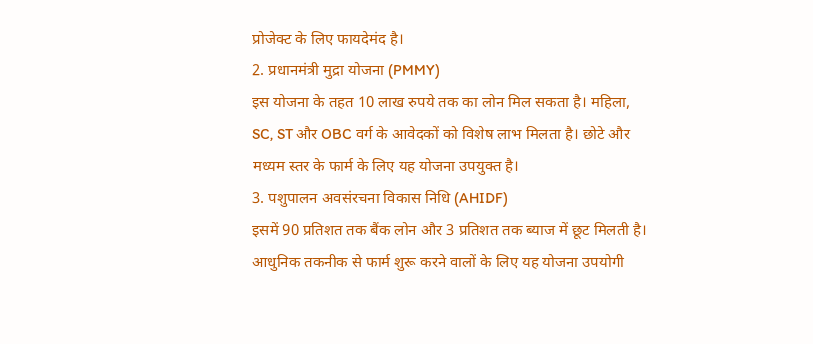प्रोजेक्ट के लिए फायदेमंद है।
2. प्रधानमंत्री मुद्रा योजना (PMMY)
इस योजना के तहत 10 लाख रुपये तक का लोन मिल सकता है। महिला, SC, ST और OBC वर्ग के आवेदकों को विशेष लाभ मिलता है। छोटे और मध्यम स्तर के फार्म के लिए यह योजना उपयुक्त है।
3. पशुपालन अवसंरचना विकास निधि (AHIDF)
इसमें 90 प्रतिशत तक बैंक लोन और 3 प्रतिशत तक ब्याज में छूट मिलती है। आधुनिक तकनीक से फार्म शुरू करने वालों के लिए यह योजना उपयोगी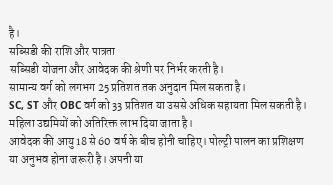है।
सब्सिडी की राशि और पात्रता
सब्सिडी योजना और आवेदक की श्रेणी पर निर्भर करती है।
सामान्य वर्ग को लगभग 25 प्रतिशत तक अनुदान मिल सकता है।
SC, ST और OBC वर्ग को 33 प्रतिशत या उससे अधिक सहायता मिल सकती है।
महिला उद्यमियों को अतिरिक्त लाभ दिया जाता है।
आवेदक की आयु 18 से 60 वर्ष के बीच होनी चाहिए। पोल्ट्री पालन का प्रशिक्षण या अनुभव होना जरूरी है। अपनी या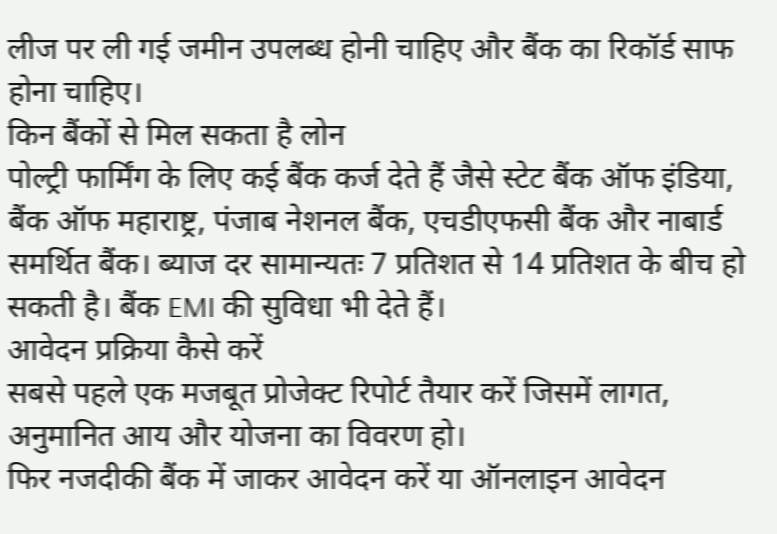लीज पर ली गई जमीन उपलब्ध होनी चाहिए और बैंक का रिकॉर्ड साफ होना चाहिए।
किन बैंकों से मिल सकता है लोन
पोल्ट्री फार्मिंग के लिए कई बैंक कर्ज देते हैं जैसे स्टेट बैंक ऑफ इंडिया, बैंक ऑफ महाराष्ट्र, पंजाब नेशनल बैंक, एचडीएफसी बैंक और नाबार्ड समर्थित बैंक। ब्याज दर सामान्यतः 7 प्रतिशत से 14 प्रतिशत के बीच हो सकती है। बैंक EMI की सुविधा भी देते हैं।
आवेदन प्रक्रिया कैसे करें
सबसे पहले एक मजबूत प्रोजेक्ट रिपोर्ट तैयार करें जिसमें लागत, अनुमानित आय और योजना का विवरण हो।
फिर नजदीकी बैंक में जाकर आवेदन करें या ऑनलाइन आवेदन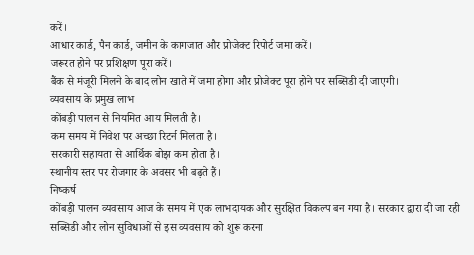करें।
आधार कार्ड, पैन कार्ड, जमीन के कागजात और प्रोजेक्ट रिपोर्ट जमा करें।
जरूरत होने पर प्रशिक्षण पूरा करें।
बैंक से मंजूरी मिलने के बाद लोन खाते में जमा होगा और प्रोजेक्ट पूरा होने पर सब्सिडी दी जाएगी।
व्यवसाय के प्रमुख लाभ
कोंबड़ी पालन से नियमित आय मिलती है।
कम समय में निवेश पर अच्छा रिटर्न मिलता है।
सरकारी सहायता से आर्थिक बोझ कम होता है।
स्थानीय स्तर पर रोजगार के अवसर भी बढ़ते हैं।
निष्कर्ष
कोंबड़ी पालन व्यवसाय आज के समय में एक लाभदायक और सुरक्षित विकल्प बन गया है। सरकार द्वारा दी जा रही सब्सिडी और लोन सुविधाओं से इस व्यवसाय को शुरू करना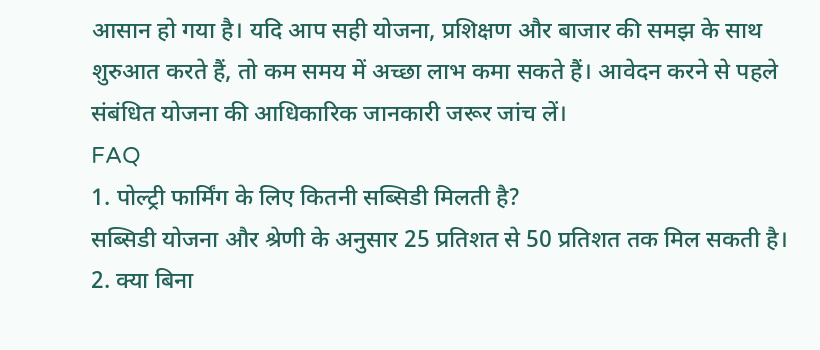आसान हो गया है। यदि आप सही योजना, प्रशिक्षण और बाजार की समझ के साथ शुरुआत करते हैं, तो कम समय में अच्छा लाभ कमा सकते हैं। आवेदन करने से पहले संबंधित योजना की आधिकारिक जानकारी जरूर जांच लें।
FAQ
1. पोल्ट्री फार्मिंग के लिए कितनी सब्सिडी मिलती है?
सब्सिडी योजना और श्रेणी के अनुसार 25 प्रतिशत से 50 प्रतिशत तक मिल सकती है।
2. क्या बिना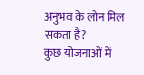अनुभव के लोन मिल सकता है?
कुछ योजनाओं में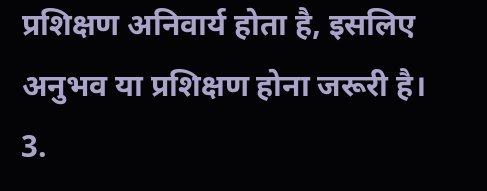प्रशिक्षण अनिवार्य होता है, इसलिए अनुभव या प्रशिक्षण होना जरूरी है।
3.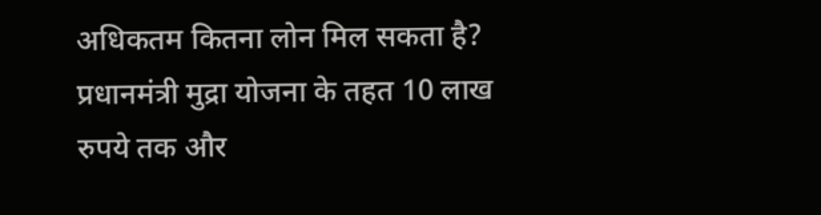अधिकतम कितना लोन मिल सकता है?
प्रधानमंत्री मुद्रा योजना के तहत 10 लाख रुपये तक और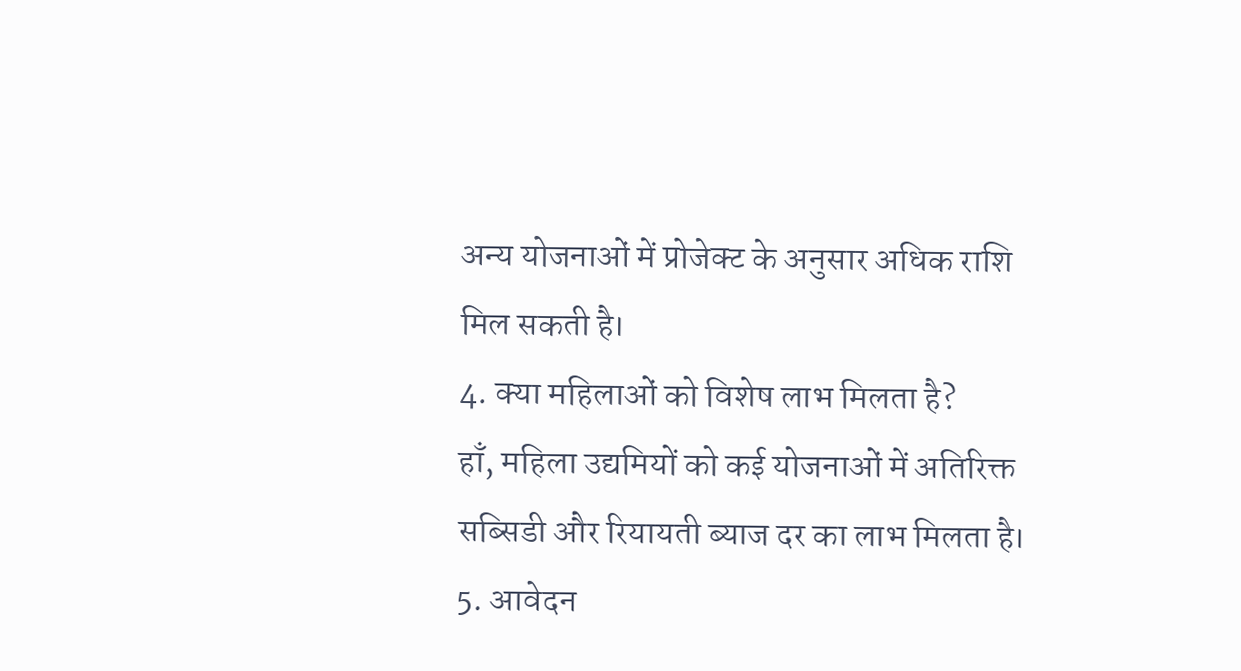अन्य योजनाओं में प्रोजेक्ट के अनुसार अधिक राशि मिल सकती है।
4. क्या महिलाओं को विशेष लाभ मिलता है?
हाँ, महिला उद्यमियों को कई योजनाओं में अतिरिक्त सब्सिडी और रियायती ब्याज दर का लाभ मिलता है।
5. आवेदन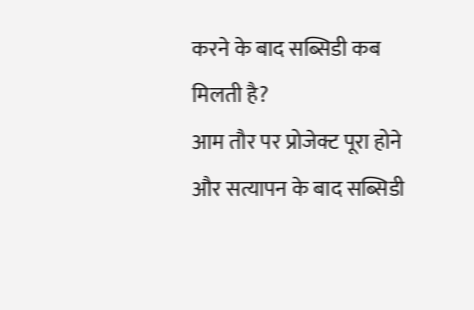करने के बाद सब्सिडी कब मिलती है?
आम तौर पर प्रोजेक्ट पूरा होने और सत्यापन के बाद सब्सिडी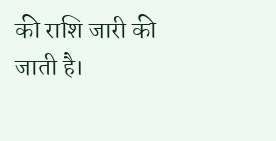की राशि जारी की जाती है।